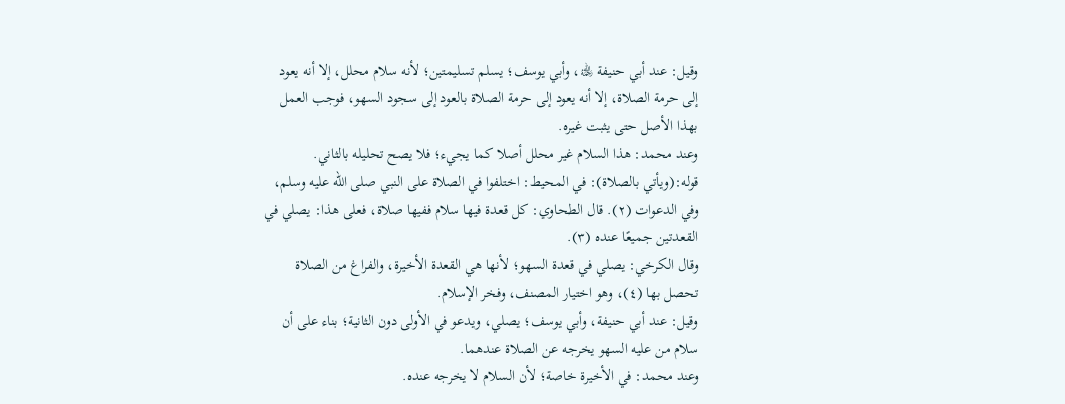وقيل: عند أبي حنيفة ﵀، وأبي يوسف؛ يسلم تسليمتين؛ لأنه سلام محلل، إلا أنه يعود إلى حرمة الصلاة، إلا أنه يعود إلى حرمة الصلاة بالعود إلى سجود السهو، فوجب العمل بهذا الأصل حتى يثبت غيره.
وعند محمد: هذا السلام غير محلل أصلا كما يجيء؛ فلا يصح تحليله بالثاني.
قوله:(ويأتي بالصلاة): في المحيط: اختلفوا في الصلاة على النبي صلى الله عليه وسلم، وفي الدعوات (٢). قال الطحاوي: كل قعدة فيها سلام ففيها صلاة، فعلى هذا: يصلي في القعدتين جميعًا عنده (٣).
وقال الكرخي: يصلي في قعدة السهو؛ لأنها هي القعدة الأخيرة، والفراغ من الصلاة تحصل بها (٤)، وهو اختيار المصنف، وفخر الإسلام.
وقيل: عند أبي حنيفة، وأبي يوسف؛ يصلي، ويدعو في الأولى دون الثانية؛ بناء على أن سلام من عليه السهو يخرجه عن الصلاة عندهما.
وعند محمد: في الأخيرة خاصة؛ لأن السلام لا يخرجه عنده.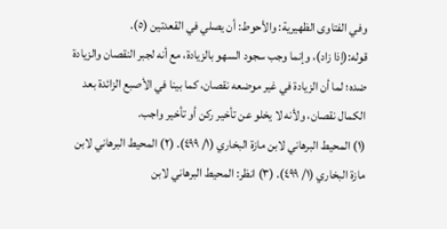وفي الفتاوى الظهيرية: والأحوط: أن يصلي في القعدتين (٥).
قوله:(إذا زاد)، وإنما وجب سجود السهو بالزيادة، مع أنه لجبر النقصان والزيادة ضده؛ لما أن الزيادة في غير موضعه نقصان، كما بينا في الأصبع الزائدة بعد الكمال نقصان، ولأنه لا يخلو عن تأخير ركن أو تأخير واجب.
(١) المحيط البرهاني لابن مازة البخاري (١/ ٤٩٩). (٢) المحيط البرهاني لابن مازة البخاري (١/ ٤٩٩). (٣) انظر: المحيط البرهاني لابن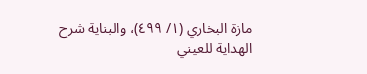مازة البخاري (١/ ٤٩٩)، والبناية شرح الهداية للعيني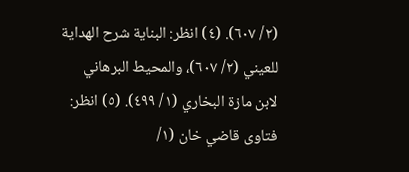(٢/ ٦٠٧). (٤) انظر: البناية شرح الهداية للعيني (٢/ ٦٠٧)، والمحيط البرهاني لابن مازة البخاري (١/ ٤٩٩). (٥) انظر: فتاوى قاضي خان (١/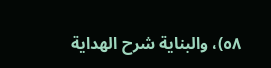٥٨)، والبناية شرح الهداية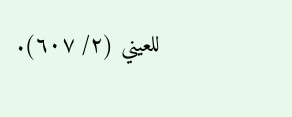للعيني (٢/ ٦٠٧).